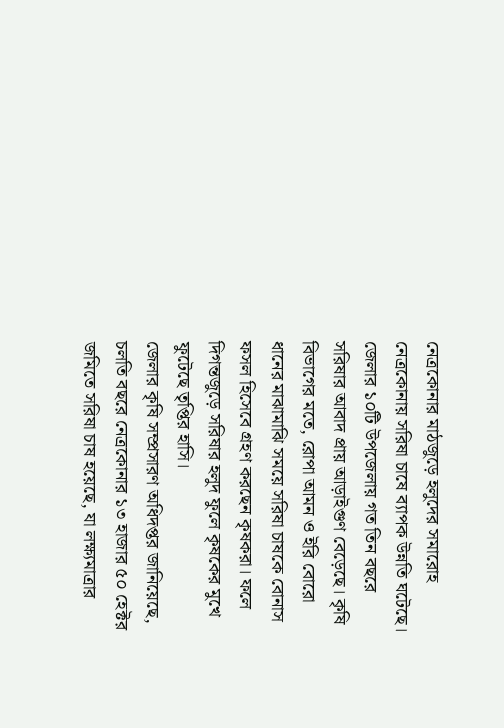নেত্রকোনার মাঠজুড়ে হলুদের সমারোহ
নেত্রকোনায় সরিষা চাষে ব্যাপক উন্নতি ঘটেছে। জেলার ১০টি উপজেলায় গত তিন বছরে সরিষার আবাদ প্রায় আড়াইগুণ বেড়েছে। কৃষি বিভাগের মতে, রোপা আমন ও ইরি বোরো ধানের মাঝামাঝি সময়ে সরিষা চাষকে বোনাস ফসল হিসেবে গ্রহণ করছেন কৃষকরা। ফলে দিগন্তজুড়ে সরিষার হলুদ ফুলে কৃষকের মুখে ফুটেছে তৃপ্তির হাসি।
জেলার কৃষি সম্প্রসারণ অধিদপ্তর জানিয়েছে, চলতি বছরে নেত্রকোনার ১৩ হাজার ৫০ হেক্টর জমিতে সরিষা চাষ হয়েছে, যা লক্ষ্যমাত্রার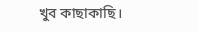খুব কাছাকাছি।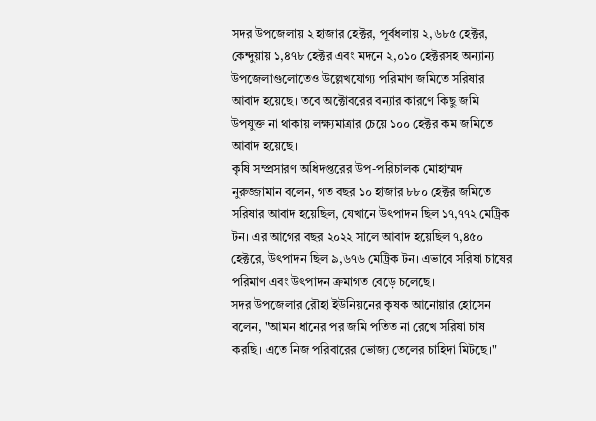সদর উপজেলায় ২ হাজার হেক্টর, পূর্বধলায় ২,৬৮৫ হেক্টর, কেন্দুয়ায় ১,৪৭৮ হেক্টর এবং মদনে ২,০১০ হেক্টরসহ অন্যান্য উপজেলাগুলোতেও উল্লেখযোগ্য পরিমাণ জমিতে সরিষার আবাদ হয়েছে। তবে অক্টোবরের বন্যার কারণে কিছু জমি উপযুক্ত না থাকায় লক্ষ্যমাত্রার চেয়ে ১০০ হেক্টর কম জমিতে আবাদ হয়েছে।
কৃষি সম্প্রসারণ অধিদপ্তরের উপ-পরিচালক মোহাম্মদ নুরুজ্জামান বলেন, গত বছর ১০ হাজার ৮৮০ হেক্টর জমিতে সরিষার আবাদ হয়েছিল, যেখানে উৎপাদন ছিল ১৭,৭৭২ মেট্রিক টন। এর আগের বছর ২০২২ সালে আবাদ হয়েছিল ৭,৪৫০ হেক্টরে, উৎপাদন ছিল ৯,৬৭৬ মেট্রিক টন। এভাবে সরিষা চাষের পরিমাণ এবং উৎপাদন ক্রমাগত বেড়ে চলেছে।
সদর উপজেলার রৌহা ইউনিয়নের কৃষক আনোয়ার হোসেন বলেন, "আমন ধানের পর জমি পতিত না রেখে সরিষা চাষ করছি। এতে নিজ পরিবারের ভোজ্য তেলের চাহিদা মিটছে।"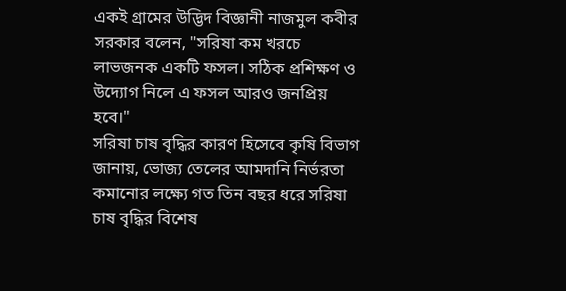একই গ্রামের উদ্ভিদ বিজ্ঞানী নাজমুল কবীর সরকার বলেন, "সরিষা কম খরচে লাভজনক একটি ফসল। সঠিক প্রশিক্ষণ ও উদ্যোগ নিলে এ ফসল আরও জনপ্রিয় হবে।"
সরিষা চাষ বৃদ্ধির কারণ হিসেবে কৃষি বিভাগ জানায়, ভোজ্য তেলের আমদানি নির্ভরতা কমানোর লক্ষ্যে গত তিন বছর ধরে সরিষা চাষ বৃদ্ধির বিশেষ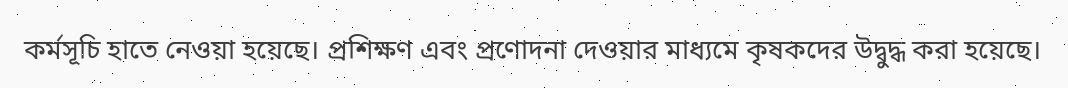কর্মসূচি হাতে নেওয়া হয়েছে। প্রশিক্ষণ এবং প্রণোদনা দেওয়ার মাধ্যমে কৃষকদের উদ্বুদ্ধ করা হয়েছে।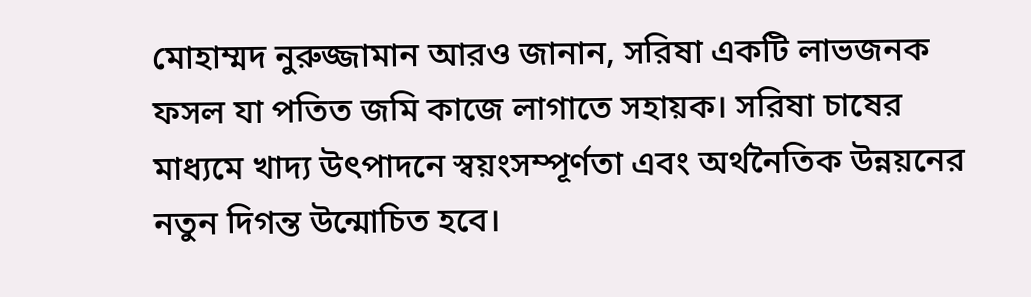মোহাম্মদ নুরুজ্জামান আরও জানান, সরিষা একটি লাভজনক ফসল যা পতিত জমি কাজে লাগাতে সহায়ক। সরিষা চাষের মাধ্যমে খাদ্য উৎপাদনে স্বয়ংসম্পূর্ণতা এবং অর্থনৈতিক উন্নয়নের নতুন দিগন্ত উন্মোচিত হবে।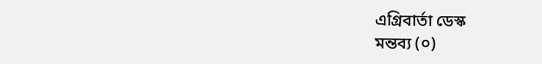এগ্রিবার্তা ডেস্ক
মন্তব্য (০)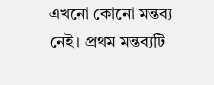এখনো কোনো মন্তব্য নেই। প্রথম মন্তব্যটি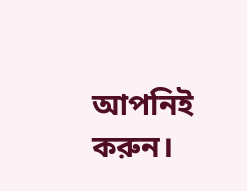আপনিই করুন।